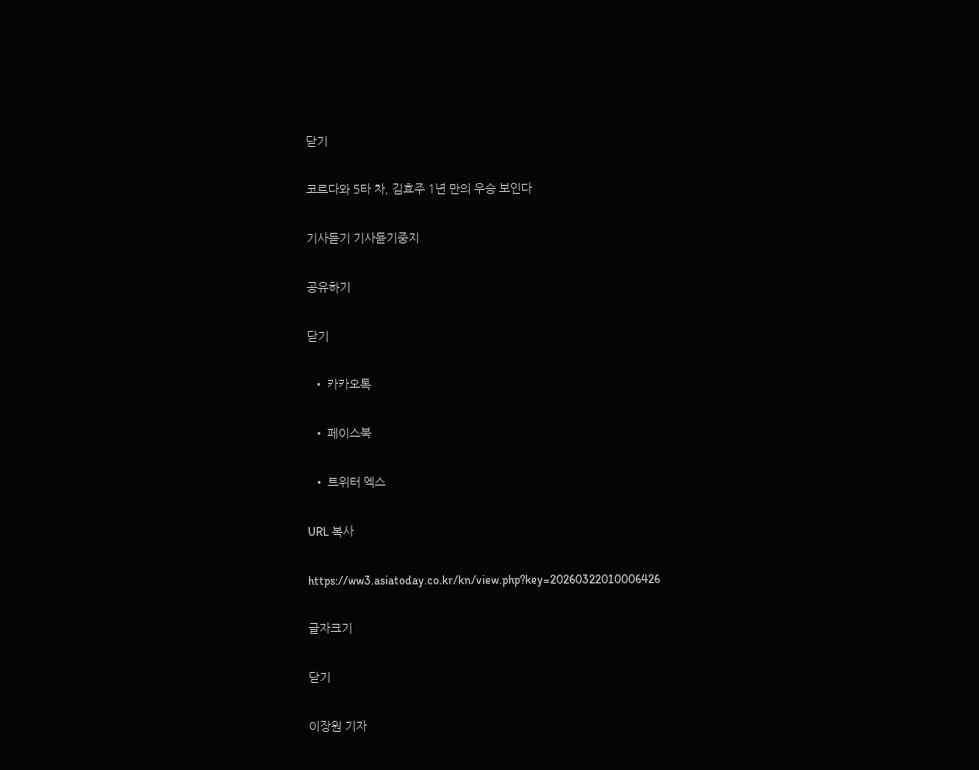닫기

코르다와 5타 차, 김효주 1년 만의 우승 보인다

기사듣기 기사듣기중지

공유하기

닫기

  • 카카오톡

  • 페이스북

  • 트위터 엑스

URL 복사

https://ww3.asiatoday.co.kr/kn/view.php?key=20260322010006426

글자크기

닫기

이장원 기자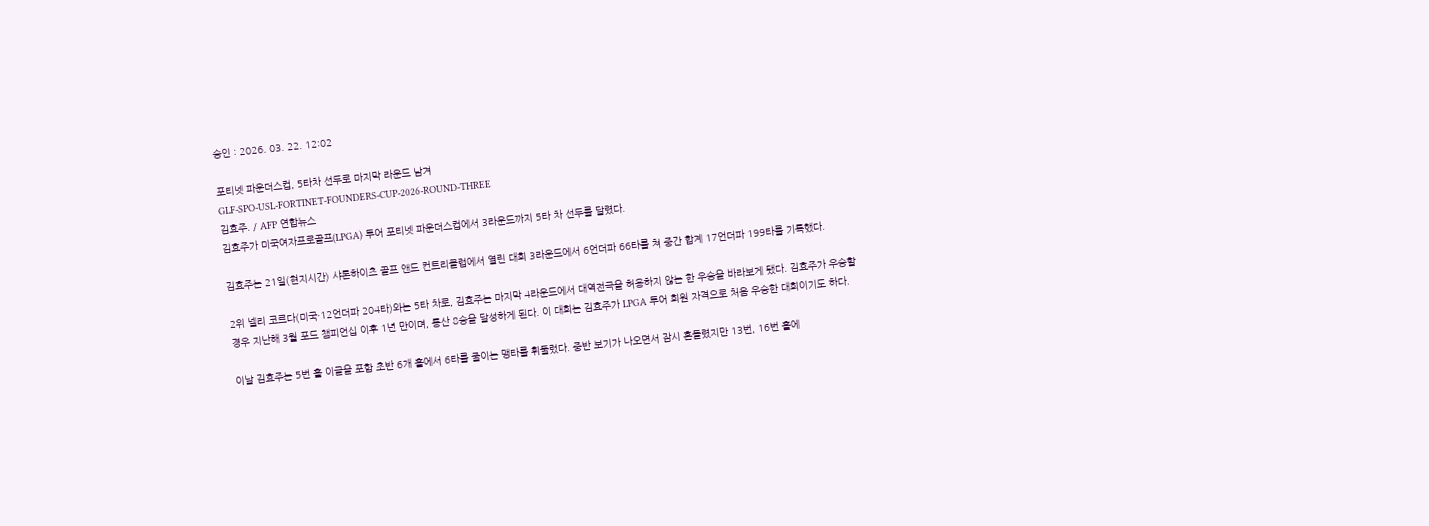승인 : 2026. 03. 22. 12:02

포티넷 파운더스컵, 5타차 선두로 마지막 라운드 남겨
GLF-SPO-USL-FORTINET-FOUNDERS-CUP-2026-ROUND-THREE
김효주. / AFP 연합뉴스
김효주가 미국여자프로골프(LPGA) 투어 포티넷 파운더스컵에서 3라운드까지 5타 차 선두를 달렸다.

김효주는 21일(현지시간) 샤론하이츠 골프 앤드 컨트리클럽에서 열린 대회 3라운드에서 6언더파 66타를 쳐 중간 합계 17언더파 199타를 기록했다.

2위 넬리 코르다(미국·12언더파 204타)와는 5타 차로, 김효주는 마지막 4라운드에서 대역전극을 허용하지 않는 한 우승을 바라보게 됐다. 김효주가 우승할 경우 지난해 3월 포드 챔피언십 이후 1년 만이며, 통산 8승을 달성하게 된다. 이 대회는 김효주가 LPGA 투어 회원 자격으로 처음 우승한 대회이기도 하다.

이날 김효주는 5번 홀 이글을 포함 초반 6개 홀에서 6타를 줄이는 맹타를 휘둘렀다. 중반 보기가 나오면서 잠시 흔들렸지만 13번, 16번 홀에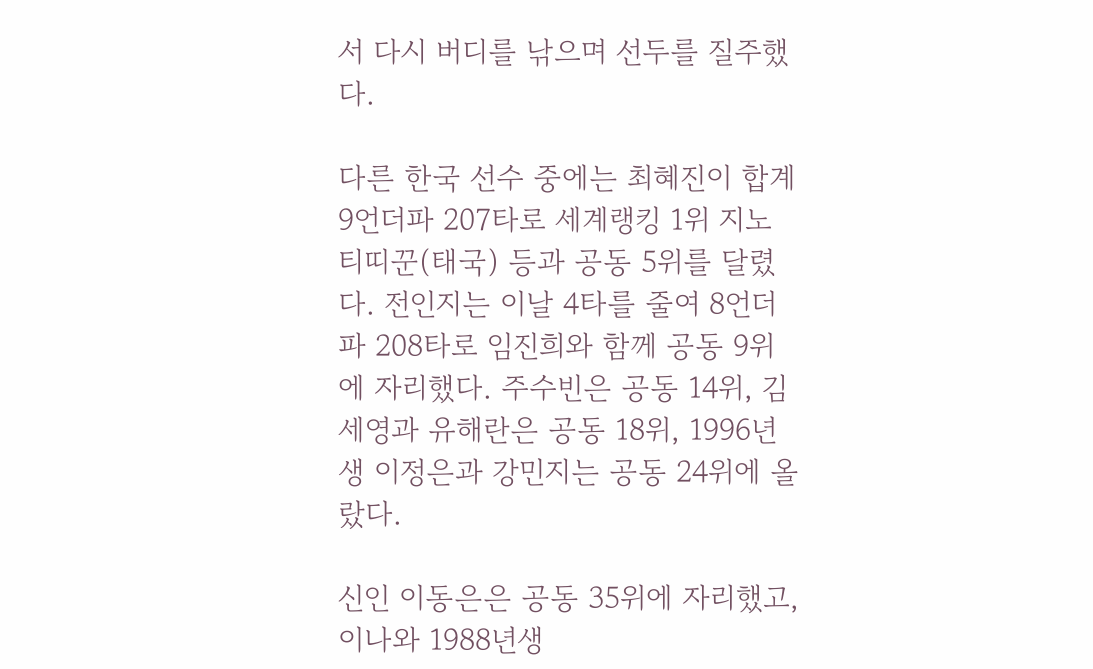서 다시 버디를 낚으며 선두를 질주했다.

다른 한국 선수 중에는 최혜진이 합계 9언더파 207타로 세계랭킹 1위 지노 티띠꾼(태국) 등과 공동 5위를 달렸다. 전인지는 이날 4타를 줄여 8언더파 208타로 임진희와 함께 공동 9위에 자리했다. 주수빈은 공동 14위, 김세영과 유해란은 공동 18위, 1996년생 이정은과 강민지는 공동 24위에 올랐다.

신인 이동은은 공동 35위에 자리했고, 이나와 1988년생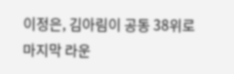이정은, 김아림이 공동 38위로 마지막 라운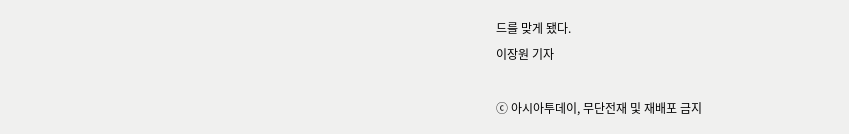드를 맞게 됐다.
이장원 기자

ⓒ 아시아투데이, 무단전재 및 재배포 금지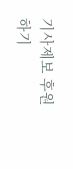기사제보 후원하기